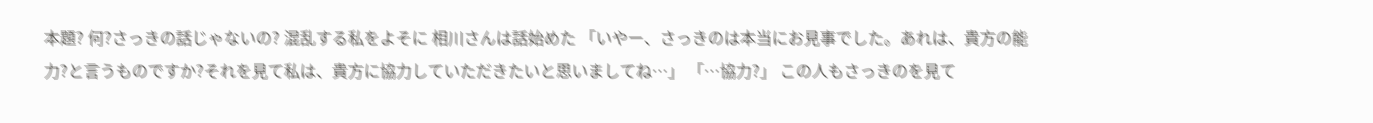本題? 何?さっきの話じゃないの? 混乱する私をよそに 相川さんは話始めた 「いやー、さっきのは本当にお見事でした。あれは、貴方の能力?と言うものですか?それを見て私は、貴方に協力していただきたいと思いましてね…」 「…協力?」 この人もさっきのを見て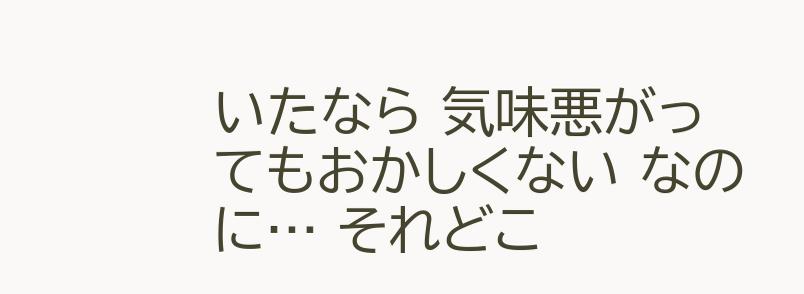いたなら 気味悪がってもおかしくない なのに… それどこ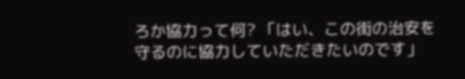ろか協力って何? 「はい、この街の治安を守るのに協力していただきたいのです」